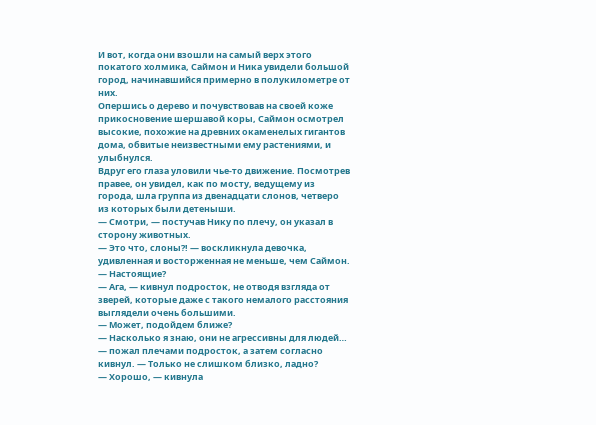И вот, когда они взошли на самый верх этого покатого холмика, Саймон и Ника увидели большой город, начинавшийся примерно в полукилометре от них.
Опершись о дерево и почувствовав на своей коже прикосновение шершавой коры, Саймон осмотрел высокие, похожие на древних окаменелых гигантов дома, обвитые неизвестными ему растениями, и улыбнулся.
Вдруг его глаза уловили чье-то движение. Посмотрев правее, он увидел, как по мосту, ведущему из города, шла группа из двенадцати слонов, четверо из которых были детеныши.
— Смотри, — постучав Нику по плечу, он указал в сторону животных.
— Это что, слоны?! — воскликнула девочка, удивленная и восторженная не меньше, чем Саймон. — Настоящие?
— Ага, — кивнул подросток, не отводя взгляда от зверей, которые даже с такого немалого расстояния выглядели очень большими.
— Может, подойдем ближе?
— Насколько я знаю, они не агрессивны для людей… — пожал плечами подросток, а затем согласно кивнул. — Только не слишком близко, ладно?
— Хорошо, — кивнула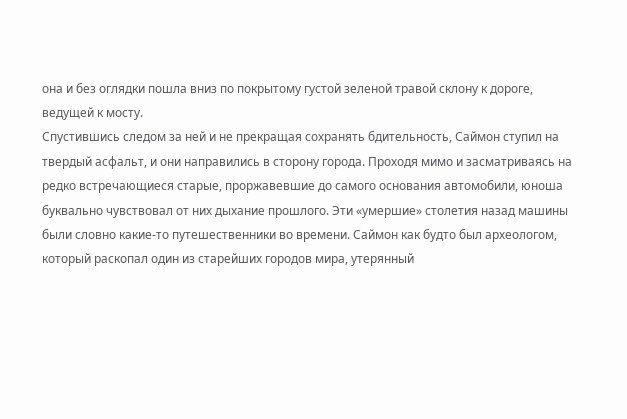она и без оглядки пошла вниз по покрытому густой зеленой травой склону к дороге, ведущей к мосту.
Спустившись следом за ней и не прекращая сохранять бдительность, Саймон ступил на твердый асфальт, и они направились в сторону города. Проходя мимо и засматриваясь на редко встречающиеся старые, проржавевшие до самого основания автомобили, юноша буквально чувствовал от них дыхание прошлого. Эти «умершие» столетия назад машины были словно какие-то путешественники во времени. Саймон как будто был археологом, который раскопал один из старейших городов мира, утерянный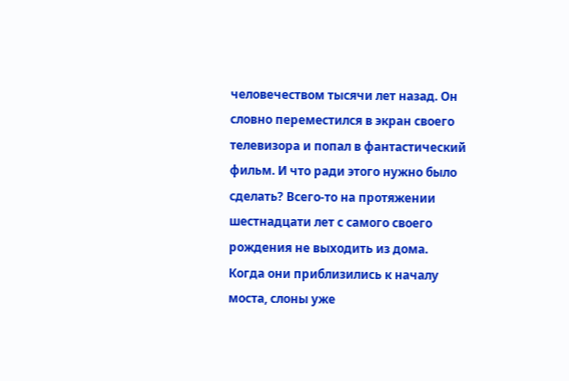человечеством тысячи лет назад. Он словно переместился в экран своего телевизора и попал в фантастический фильм. И что ради этого нужно было сделать? Всего-то на протяжении шестнадцати лет с самого своего рождения не выходить из дома.
Когда они приблизились к началу моста, слоны уже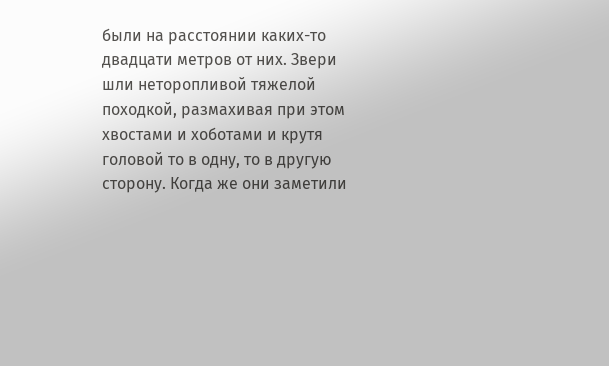были на расстоянии каких-то двадцати метров от них. Звери шли неторопливой тяжелой походкой, размахивая при этом хвостами и хоботами и крутя головой то в одну, то в другую сторону. Когда же они заметили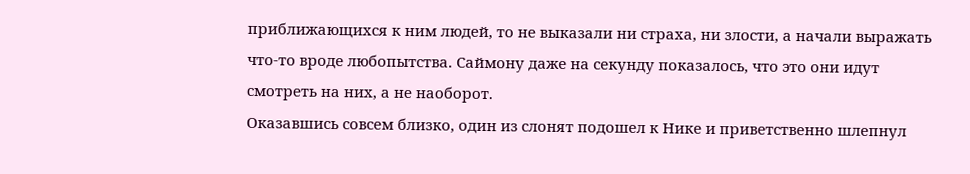приближающихся к ним людей, то не выказали ни страха, ни злости, а начали выражать что-то вроде любопытства. Саймону даже на секунду показалось, что это они идут смотреть на них, а не наоборот.
Оказавшись совсем близко, один из слонят подошел к Нике и приветственно шлепнул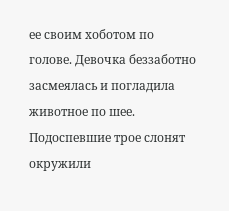ее своим хоботом по голове. Девочка беззаботно засмеялась и погладила животное по шее. Подоспевшие трое слонят окружили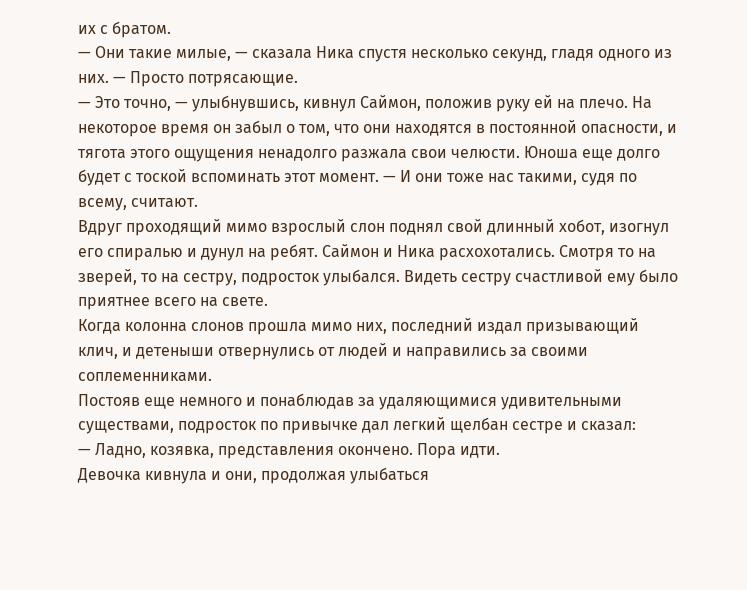их с братом.
— Они такие милые, — сказала Ника спустя несколько секунд, гладя одного из них. — Просто потрясающие.
— Это точно, — улыбнувшись, кивнул Саймон, положив руку ей на плечо. На некоторое время он забыл о том, что они находятся в постоянной опасности, и тягота этого ощущения ненадолго разжала свои челюсти. Юноша еще долго будет с тоской вспоминать этот момент. — И они тоже нас такими, судя по всему, считают.
Вдруг проходящий мимо взрослый слон поднял свой длинный хобот, изогнул его спиралью и дунул на ребят. Саймон и Ника расхохотались. Смотря то на зверей, то на сестру, подросток улыбался. Видеть сестру счастливой ему было приятнее всего на свете.
Когда колонна слонов прошла мимо них, последний издал призывающий клич, и детеныши отвернулись от людей и направились за своими соплеменниками.
Постояв еще немного и понаблюдав за удаляющимися удивительными существами, подросток по привычке дал легкий щелбан сестре и сказал:
— Ладно, козявка, представления окончено. Пора идти.
Девочка кивнула и они, продолжая улыбаться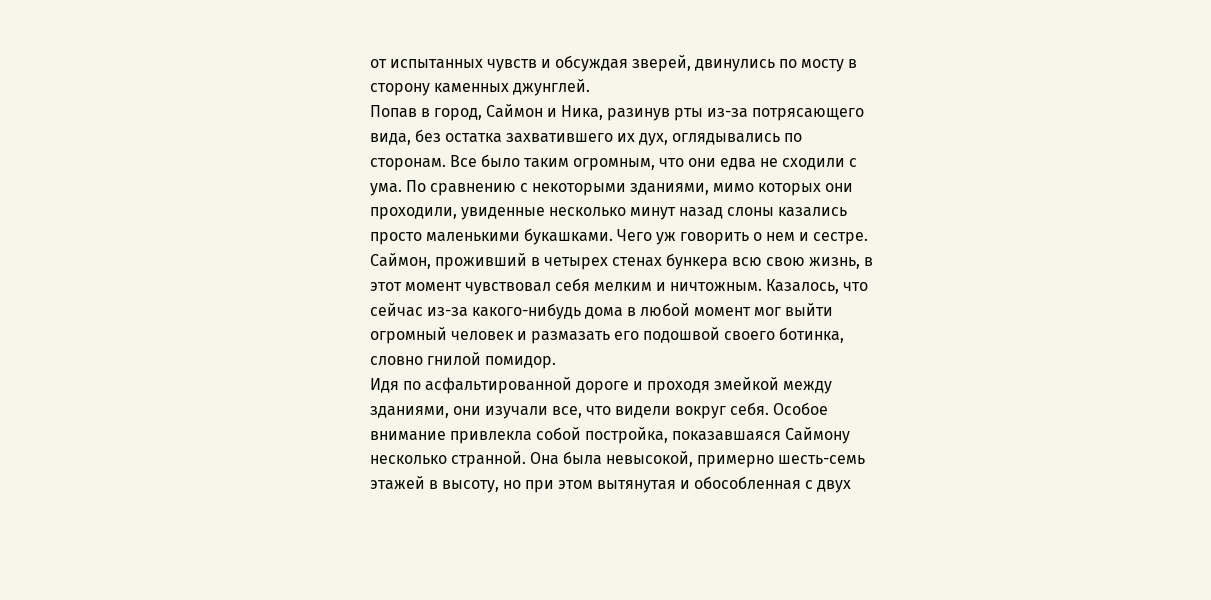от испытанных чувств и обсуждая зверей, двинулись по мосту в сторону каменных джунглей.
Попав в город, Саймон и Ника, разинув рты из-за потрясающего вида, без остатка захватившего их дух, оглядывались по сторонам. Все было таким огромным, что они едва не сходили с ума. По сравнению с некоторыми зданиями, мимо которых они проходили, увиденные несколько минут назад слоны казались просто маленькими букашками. Чего уж говорить о нем и сестре. Саймон, проживший в четырех стенах бункера всю свою жизнь, в этот момент чувствовал себя мелким и ничтожным. Казалось, что сейчас из-за какого-нибудь дома в любой момент мог выйти огромный человек и размазать его подошвой своего ботинка, словно гнилой помидор.
Идя по асфальтированной дороге и проходя змейкой между зданиями, они изучали все, что видели вокруг себя. Особое внимание привлекла собой постройка, показавшаяся Саймону несколько странной. Она была невысокой, примерно шесть-семь этажей в высоту, но при этом вытянутая и обособленная с двух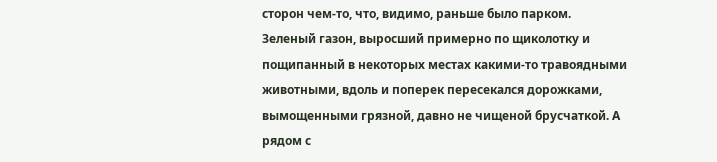сторон чем-то, что, видимо, раньше было парком. Зеленый газон, выросший примерно по щиколотку и пощипанный в некоторых местах какими-то травоядными животными, вдоль и поперек пересекался дорожками, вымощенными грязной, давно не чищеной брусчаткой. А рядом с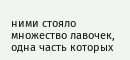ними стояло множество лавочек, одна часть которых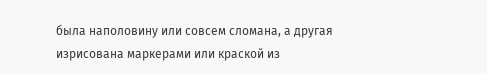была наполовину или совсем сломана, а другая изрисована маркерами или краской из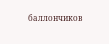баллончиков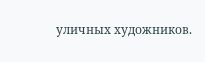уличных художников.